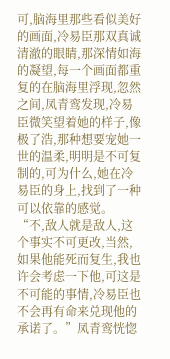可,脑海里那些看似美好的画面,冷易臣那双真诚清澈的眼睛,那深情如海的凝望,每一个画面都重复的在脑海里浮现,忽然之间,凤青鸾发现,冷易臣微笑望着她的样子,像极了浩,那种想要宠她一世的温柔,明明是不可复制的,可为什么,她在冷易臣的身上,找到了一种可以依靠的感觉。
“不,敌人就是敌人,这个事实不可更改,当然,如果他能死而复生,我也许会考虑一下他,可这是不可能的事情,冷易臣也不会再有命来兑现他的承诺了。”凤青鸾恍惚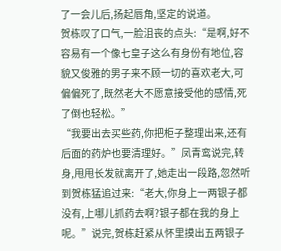了一会儿后,扬起唇角,坚定的说道。
贺栋叹了口气,一脸沮丧的点头:“是啊,好不容易有一个像七皇子这么有身份有地位,容貌又俊雅的男子来不顾一切的喜欢老大,可偏偏死了,既然老大不愿意接受他的感情,死了倒也轻松。”
“我要出去买些药,你把柜子整理出来,还有后面的药炉也要清理好。”凤青鸾说完,转身,甩甩长发就离开了,她走出一段路,忽然听到贺栋猛追过来:“老大,你身上一两银子都没有,上哪儿抓药去啊?银子都在我的身上呢。”说完,贺栋赶紧从怀里摸出五两银子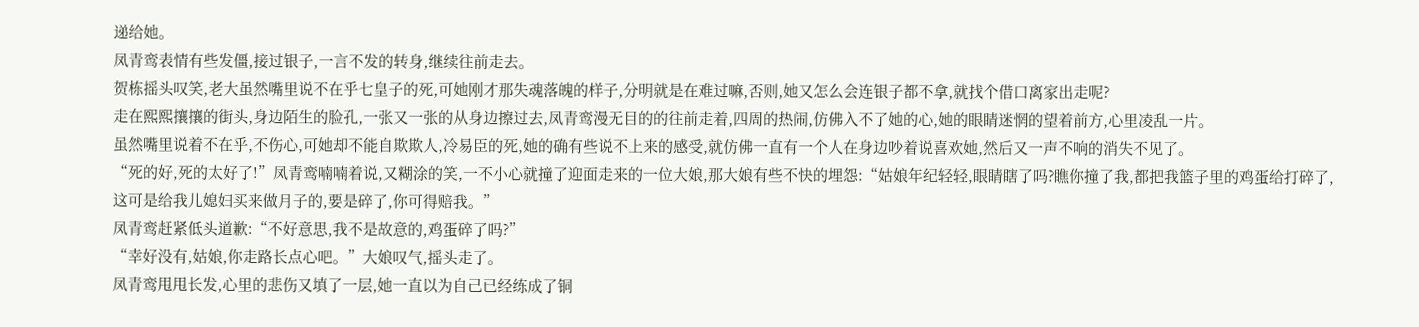递给她。
凤青鸾表情有些发僵,接过银子,一言不发的转身,继续往前走去。
贺栋摇头叹笑,老大虽然嘴里说不在乎七皇子的死,可她刚才那失魂落魄的样子,分明就是在难过嘛,否则,她又怎么会连银子都不拿,就找个借口离家出走呢?
走在熙熙攘攘的街头,身边陌生的脸孔,一张又一张的从身边擦过去,凤青鸾漫无目的的往前走着,四周的热闹,仿佛入不了她的心,她的眼睛迷惘的望着前方,心里凌乱一片。
虽然嘴里说着不在乎,不伤心,可她却不能自欺欺人,冷易臣的死,她的确有些说不上来的感受,就仿佛一直有一个人在身边吵着说喜欢她,然后又一声不响的消失不见了。
“死的好,死的太好了!”凤青鸾喃喃着说,又糊涂的笑,一不小心就撞了迎面走来的一位大娘,那大娘有些不快的埋怨:“姑娘年纪轻轻,眼睛瞎了吗?瞧你撞了我,都把我篮子里的鸡蛋给打碎了,这可是给我儿媳妇买来做月子的,要是碎了,你可得赔我。”
凤青鸾赶紧低头道歉:“不好意思,我不是故意的,鸡蛋碎了吗?”
“幸好没有,姑娘,你走路长点心吧。”大娘叹气,摇头走了。
凤青鸾甩甩长发,心里的悲伤又填了一层,她一直以为自己已经练成了铜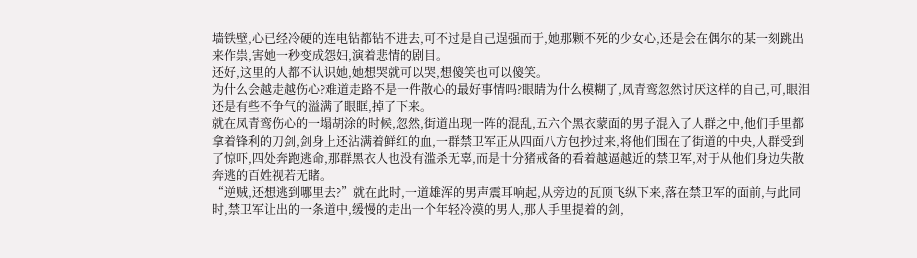墙铁壁,心已经冷硬的连电钻都钻不进去,可不过是自己逞强而于,她那颗不死的少女心,还是会在偶尔的某一刻跳出来作祟,害她一秒变成怨妇,演着悲情的剧目。
还好,这里的人都不认识她,她想哭就可以哭,想傻笑也可以傻笑。
为什么会越走越伤心?难道走路不是一件散心的最好事情吗?眼睛为什么模糊了,凤青鸾忽然讨厌这样的自己,可,眼泪还是有些不争气的溢满了眼眶,掉了下来。
就在凤青鸾伤心的一塌胡涂的时候,忽然,街道出现一阵的混乱,五六个黑衣蒙面的男子混入了人群之中,他们手里都拿着锋利的刀剑,剑身上还沾满着鲜红的血,一群禁卫军正从四面八方包抄过来,将他们围在了街道的中央,人群受到了惊吓,四处奔跑逃命,那群黑衣人也没有滥杀无辜,而是十分猪戒备的看着越逼越近的禁卫军,对于从他们身边失散奔逃的百姓视若无睹。
“逆贼,还想逃到哪里去?”就在此时,一道雄浑的男声震耳响起,从旁边的瓦顶飞纵下来,落在禁卫军的面前,与此同时,禁卫军让出的一条道中,缓慢的走出一个年轻冷漠的男人,那人手里提着的剑,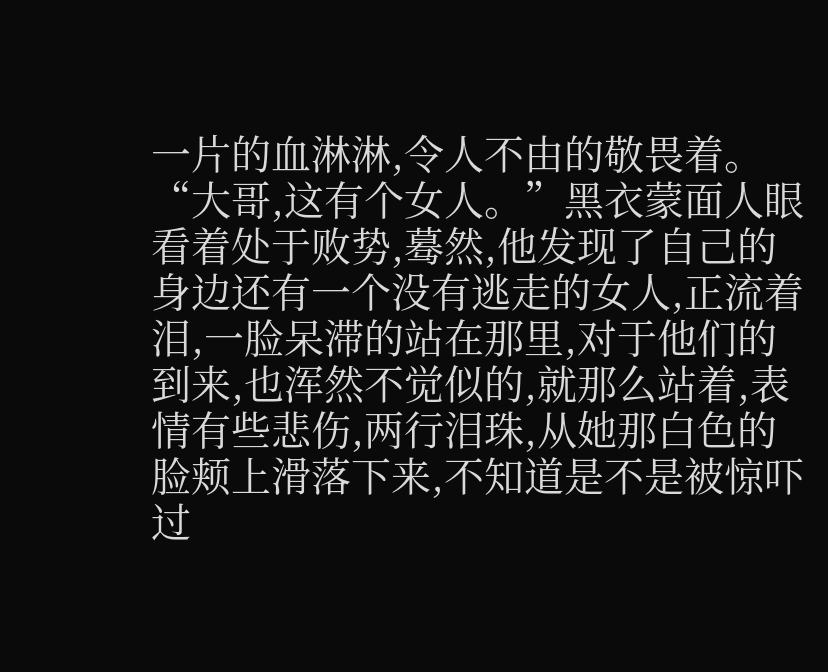一片的血淋淋,令人不由的敬畏着。
“大哥,这有个女人。”黑衣蒙面人眼看着处于败势,蓦然,他发现了自己的身边还有一个没有逃走的女人,正流着泪,一脸呆滞的站在那里,对于他们的到来,也浑然不觉似的,就那么站着,表情有些悲伤,两行泪珠,从她那白色的脸颊上滑落下来,不知道是不是被惊吓过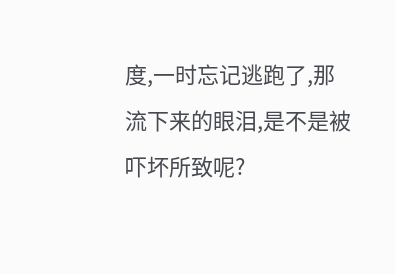度,一时忘记逃跑了,那流下来的眼泪,是不是被吓坏所致呢?